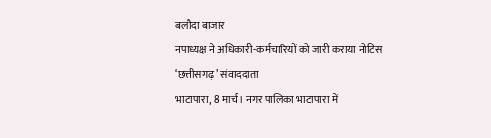बलौदा बाजार
नपाध्यक्ष ने अधिकारी-कर्मचारियों को जारी कराया नोटिस
‘छत्तीसगढ़’ संवाददाता
भाटापारा, 8 मार्च। नगर पालिका भाटापारा में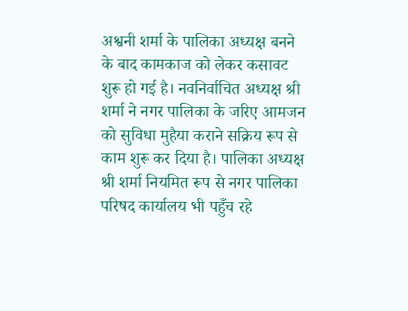अश्वनी शर्मा के पालिका अध्यक्ष बनने के बाद कामकाज को लेकर कसावट शुरू हो गई है। नवनिर्वाचित अध्यक्ष श्री शर्मा ने नगर पालिका के जरिए आमजन को सुविधा मुहैया कराने सक्रिय रूप से काम शुरू कर दिया है। पालिका अध्यक्ष श्री शर्मा नियमित रूप से नगर पालिका परिषद कार्यालय भी पहुँच रहे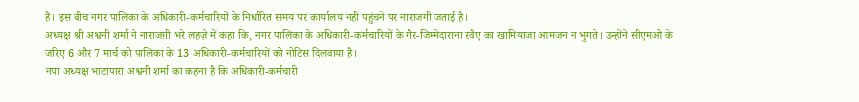हैं। इस बीच नगर पालिका के अधिकारी-कर्मचारियों के निर्धारित समय पर कार्यालय नहीं पहुंचने पर नाराजगी जताई है।
अध्यक्ष श्री अश्वनी शर्मा ने नाराजग़ी भरे लहज़े में कहा कि, नगर पालिका के अधिकारी-कर्मचारियों के गैर-जिम्मेदाराना रवैए का खामियाजा आमजन न भुगते। उन्होंने सीएमओ के जरिए 6 और 7 मार्च को पालिका के 13 अधिकारी-कर्मचारियों को नोटिस दिलवाया है।
नपा अध्यक्ष भाटापारा अश्वनी शर्मा का कहना है कि अधिकारी-कर्मचारी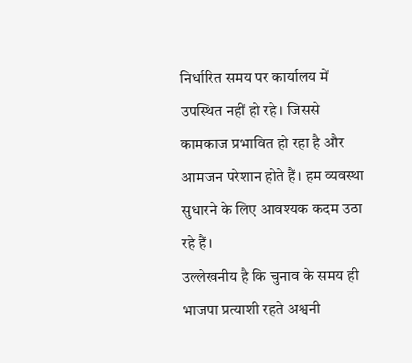निर्धारित समय पर कार्यालय में उपस्थित नहीं हो रहे। जिससे कामकाज प्रभावित हो रहा है और आमजन परेशान होते हैं। हम व्यवस्था सुधारने के लिए आवश्यक कदम उठा रहे हैं।
उल्लेखनीय है कि चुनाव के समय ही भाजपा प्रत्याशी रहते अश्वनी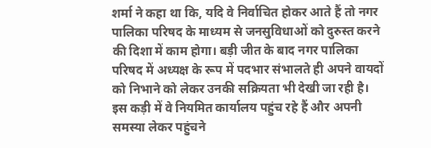शर्मा ने कहा था कि, यदि वे निर्वाचित होकर आते हैं तो नगर पालिका परिषद के माध्यम से जनसुविधाओं को दुरुस्त करने की दिशा में काम होगा। बड़ी जीत के बाद नगर पालिका परिषद में अध्यक्ष के रूप में पदभार संभालते ही अपने वायदों को निभाने को लेकर उनकी सक्रियता भी देखी जा रही है।
इस कड़ी में वे नियमित कार्यालय पहुंच रहे हैं और अपनी समस्या लेकर पहुंचने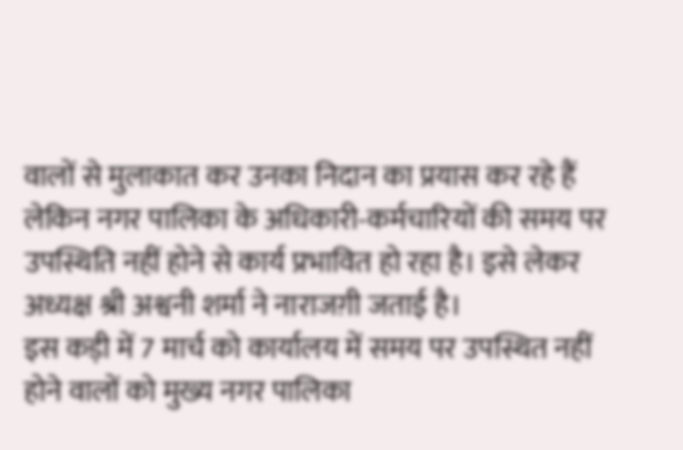वालों से मुलाकात कर उनका निदान का प्रयास कर रहे हैं लेकिन नगर पालिका के अधिकारी-कर्मचारियों की समय पर उपस्थिति नहीं होने से कार्य प्रभावित हो रहा है। इसे लेकर अध्यक्ष श्री अश्वनी शर्मा ने नाराजग़ी जताई है।
इस कड़ी में 7 मार्च को कार्यालय में समय पर उपस्थित नहीं होने वालों को मुख्य नगर पालिका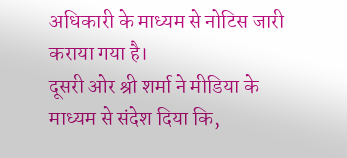अधिकारी के माध्यम से नोटिस जारी कराया गया है।
दूसरी ओर श्री शर्मा ने मीडिया के माध्यम से संदेश दिया कि,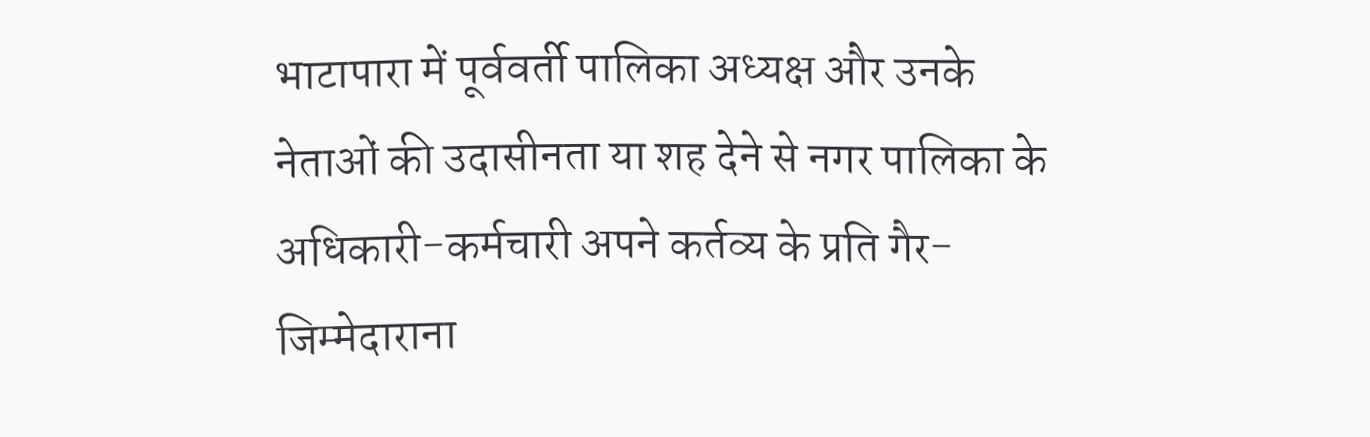भाटापारा में पूर्ववर्ती पालिका अध्यक्ष और उनके नेताओं की उदासीनता या शह देने से नगर पालिका के अधिकारी-कर्मचारी अपने कर्तव्य के प्रति गैर-जिम्मेदाराना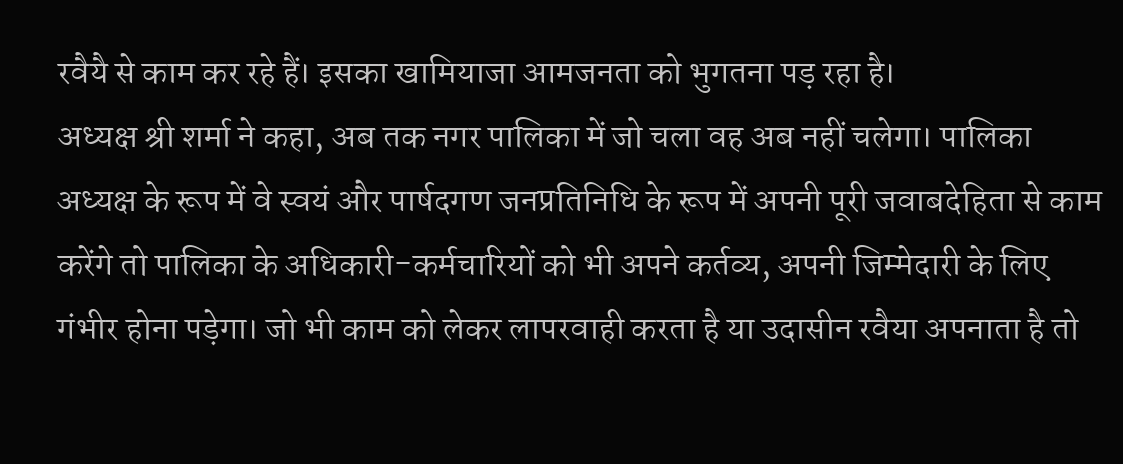रवैयै से काम कर रहे हैं। इसका खामियाजा आमजनता को भुगतना पड़ रहा है।
अध्यक्ष श्री शर्मा ने कहा, अब तक नगर पालिका में जो चला वह अब नहीं चलेगा। पालिका अध्यक्ष के रूप में वे स्वयं और पार्षदगण जनप्रतिनिधि के रूप में अपनी पूरी जवाबदेहिता से काम करेंगे तो पालिका के अधिकारी-कर्मचारियों को भी अपने कर्तव्य, अपनी जिम्मेदारी के लिए गंभीर होना पड़ेगा। जो भी काम को लेकर लापरवाही करता है या उदासीन रवैया अपनाता है तो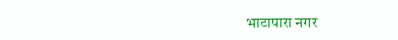भाटापारा नगर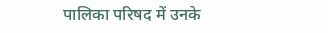पालिका परिषद में उनके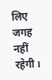लिए जगह नहीं रहेगी।